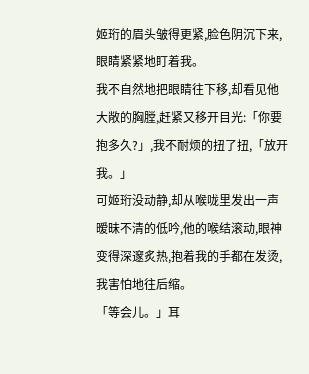姬珩的眉头皱得更紧,脸色阴沉下来,眼睛紧紧地盯着我。
我不自然地把眼睛往下移,却看见他大敞的胸膛,赶紧又移开目光:「你要抱多久?」,我不耐烦的扭了扭,「放开我。」
可姬珩没动静,却从喉咙里发出一声暧昧不清的低吟,他的喉结滚动,眼神变得深邃炙热,抱着我的手都在发烫,我害怕地往后缩。
「等会儿。」耳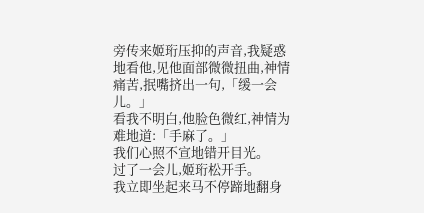旁传来姬珩压抑的声音,我疑惑地看他,见他面部微微扭曲,神情痛苦,抿嘴挤出一句,「缓一会儿。」
看我不明白,他脸色微红,神情为难地道:「手麻了。」
我们心照不宣地错开目光。
过了一会儿,姬珩松开手。
我立即坐起来马不停蹄地翻身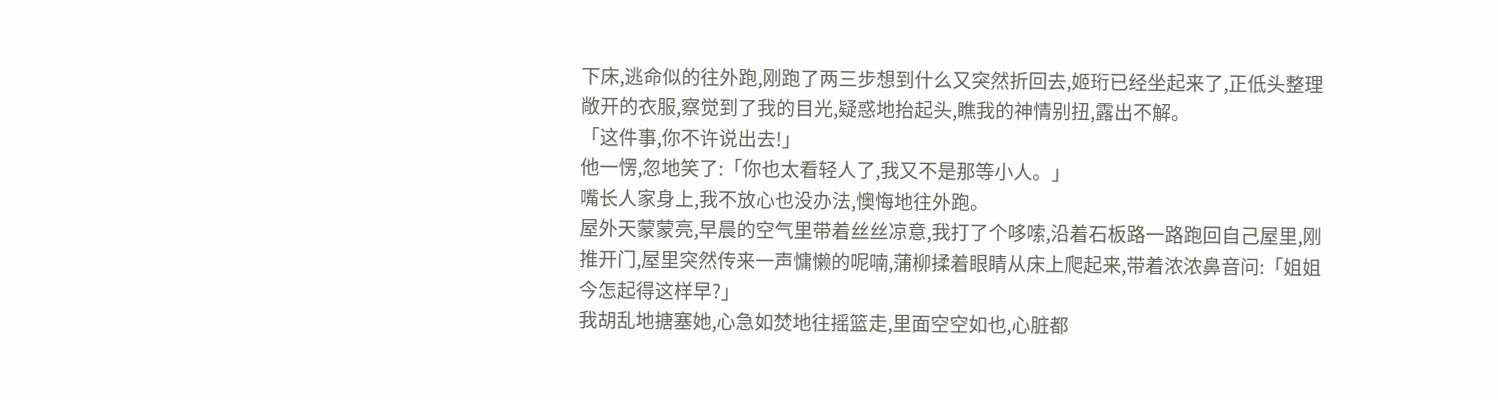下床,逃命似的往外跑,刚跑了两三步想到什么又突然折回去,姬珩已经坐起来了,正低头整理敞开的衣服,察觉到了我的目光,疑惑地抬起头,瞧我的神情别扭,露出不解。
「这件事,你不许说出去!」
他一愣,忽地笑了:「你也太看轻人了,我又不是那等小人。」
嘴长人家身上,我不放心也没办法,懊悔地往外跑。
屋外天蒙蒙亮,早晨的空气里带着丝丝凉意,我打了个哆嗦,沿着石板路一路跑回自己屋里,刚推开门,屋里突然传来一声慵懒的呢喃,蒲柳揉着眼睛从床上爬起来,带着浓浓鼻音问:「姐姐今怎起得这样早?」
我胡乱地搪塞她,心急如焚地往摇篮走,里面空空如也,心脏都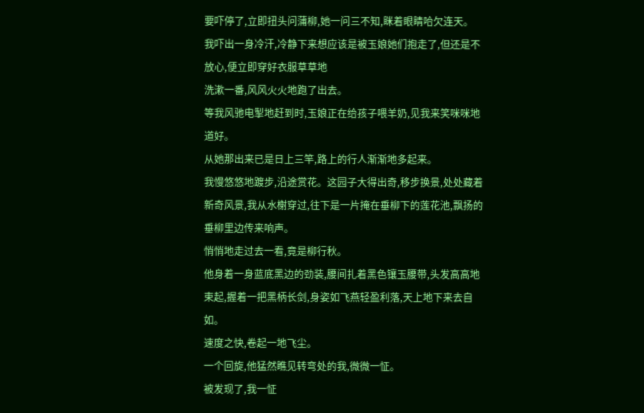要吓停了,立即扭头问蒲柳,她一问三不知,眯着眼睛哈欠连天。
我吓出一身冷汗,冷静下来想应该是被玉娘她们抱走了,但还是不放心,便立即穿好衣服草草地
洗漱一番,风风火火地跑了出去。
等我风驰电掣地赶到时,玉娘正在给孩子喂羊奶,见我来笑咪咪地道好。
从她那出来已是日上三竿,路上的行人渐渐地多起来。
我慢悠悠地踱步,沿途赏花。这园子大得出奇,移步换景,处处藏着新奇风景,我从水榭穿过,往下是一片掩在垂柳下的莲花池,飘扬的垂柳里边传来响声。
悄悄地走过去一看,竟是柳行秋。
他身着一身蓝底黑边的劲装,腰间扎着黑色镶玉腰带,头发高高地束起,握着一把黑柄长剑,身姿如飞燕轻盈利落,天上地下来去自如。
速度之快,卷起一地飞尘。
一个回旋,他猛然瞧见转弯处的我,微微一怔。
被发现了,我一怔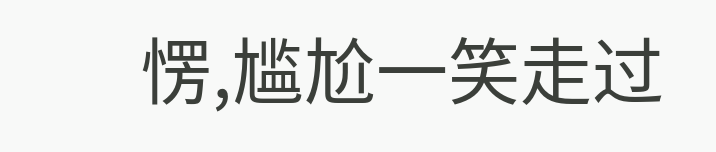愣,尴尬一笑走过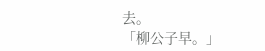去。
「柳公子早。」